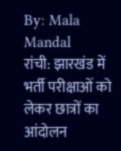By: Mala Mandal
रांची: झारखंड में भर्ती परीक्षाओं को लेकर छात्रों का आंदोलन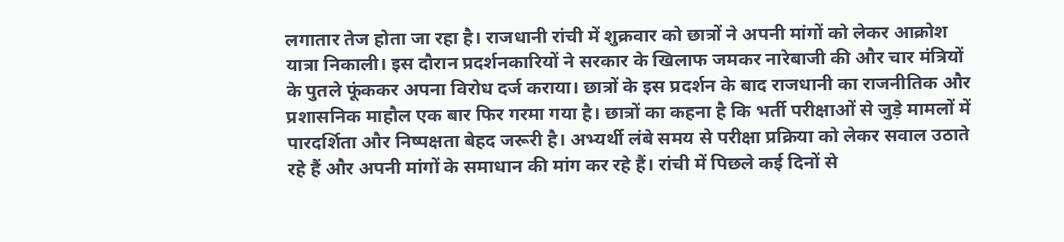लगातार तेज होता जा रहा है। राजधानी रांची में शुक्रवार को छात्रों ने अपनी मांगों को लेकर आक्रोश यात्रा निकाली। इस दौरान प्रदर्शनकारियों ने सरकार के खिलाफ जमकर नारेबाजी की और चार मंत्रियों के पुतले फूंककर अपना विरोध दर्ज कराया। छात्रों के इस प्रदर्शन के बाद राजधानी का राजनीतिक और प्रशासनिक माहौल एक बार फिर गरमा गया है। छात्रों का कहना है कि भर्ती परीक्षाओं से जुड़े मामलों में पारदर्शिता और निष्पक्षता बेहद जरूरी है। अभ्यर्थी लंबे समय से परीक्षा प्रक्रिया को लेकर सवाल उठाते रहे हैं और अपनी मांगों के समाधान की मांग कर रहे हैं। रांची में पिछले कई दिनों से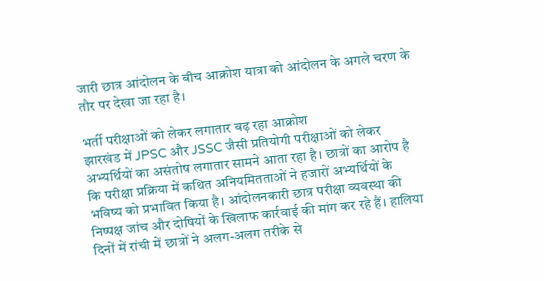जारी छात्र आंदोलन के बीच आक्रोश यात्रा को आंदोलन के अगले चरण के तौर पर देखा जा रहा है।

भर्ती परीक्षाओं को लेकर लगातार बढ़ रहा आक्रोश
झारखंड में JPSC और JSSC जैसी प्रतियोगी परीक्षाओं को लेकर अभ्यर्थियों का असंतोष लगातार सामने आता रहा है। छात्रों का आरोप है कि परीक्षा प्रक्रिया में कथित अनियमितताओं ने हजारों अभ्यर्थियों के भविष्य को प्रभावित किया है। आंदोलनकारी छात्र परीक्षा व्यवस्था की निष्पक्ष जांच और दोषियों के खिलाफ कार्रवाई की मांग कर रहे हैं। हालिया दिनों में रांची में छात्रों ने अलग-अलग तरीके से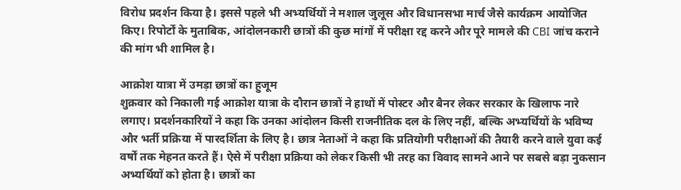विरोध प्रदर्शन किया है। इससे पहले भी अभ्यर्थियों ने मशाल जुलूस और विधानसभा मार्च जैसे कार्यक्रम आयोजित किए। रिपोर्टों के मुताबिक, आंदोलनकारी छात्रों की कुछ मांगों में परीक्षा रद्द करने और पूरे मामले की CBI जांच कराने की मांग भी शामिल है।

आक्रोश यात्रा में उमड़ा छात्रों का हुजूम
शुक्रवार को निकाली गई आक्रोश यात्रा के दौरान छात्रों ने हाथों में पोस्टर और बैनर लेकर सरकार के खिलाफ नारे लगाए। प्रदर्शनकारियों ने कहा कि उनका आंदोलन किसी राजनीतिक दल के लिए नहीं, बल्कि अभ्यर्थियों के भविष्य और भर्ती प्रक्रिया में पारदर्शिता के लिए है। छात्र नेताओं ने कहा कि प्रतियोगी परीक्षाओं की तैयारी करने वाले युवा कई वर्षों तक मेहनत करते हैं। ऐसे में परीक्षा प्रक्रिया को लेकर किसी भी तरह का विवाद सामने आने पर सबसे बड़ा नुकसान अभ्यर्थियों को होता है। छात्रों का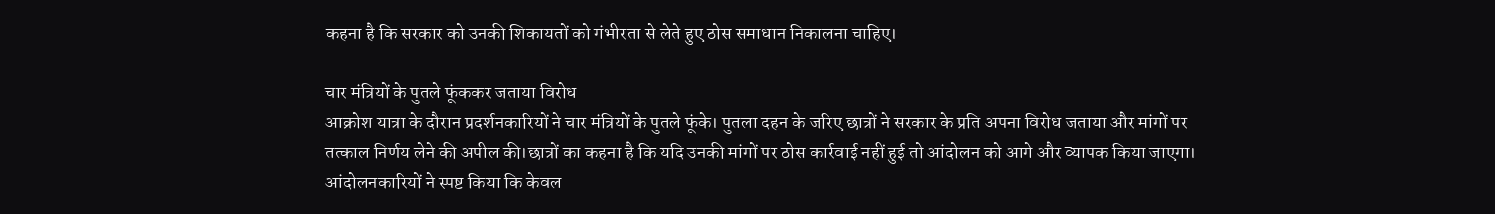कहना है कि सरकार को उनकी शिकायतों को गंभीरता से लेते हुए ठोस समाधान निकालना चाहिए।

चार मंत्रियों के पुतले फूंककर जताया विरोध
आक्रोश यात्रा के दौरान प्रदर्शनकारियों ने चार मंत्रियों के पुतले फूंके। पुतला दहन के जरिए छात्रों ने सरकार के प्रति अपना विरोध जताया और मांगों पर तत्काल निर्णय लेने की अपील की।छात्रों का कहना है कि यदि उनकी मांगों पर ठोस कार्रवाई नहीं हुई तो आंदोलन को आगे और व्यापक किया जाएगा। आंदोलनकारियों ने स्पष्ट किया कि केवल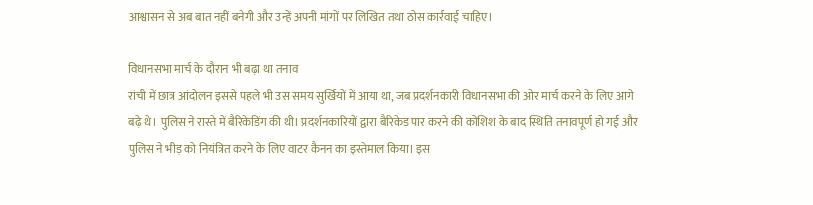आश्वासन से अब बात नहीं बनेगी और उन्हें अपनी मांगों पर लिखित तथा ठोस कार्रवाई चाहिए।

विधानसभा मार्च के दौरान भी बढ़ा था तनाव
रांची में छात्र आंदोलन इससे पहले भी उस समय सुर्खियों में आया था, जब प्रदर्शनकारी विधानसभा की ओर मार्च करने के लिए आगे बढ़े थे। पुलिस ने रास्ते में बैरिकेडिंग की थी। प्रदर्शनकारियों द्वारा बैरिकेड पार करने की कोशिश के बाद स्थिति तनावपूर्ण हो गई और पुलिस ने भीड़ को नियंत्रित करने के लिए वाटर कैनन का इस्तेमाल किया। इस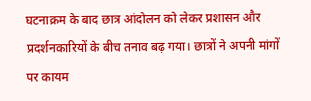घटनाक्रम के बाद छात्र आंदोलन को लेकर प्रशासन और प्रदर्शनकारियों के बीच तनाव बढ़ गया। छात्रों ने अपनी मांगों पर कायम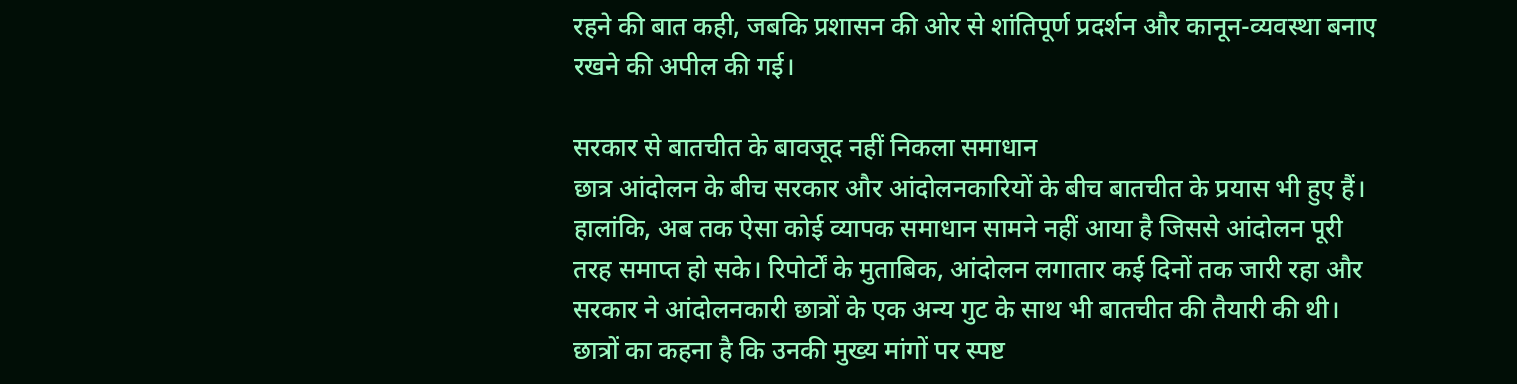रहने की बात कही, जबकि प्रशासन की ओर से शांतिपूर्ण प्रदर्शन और कानून-व्यवस्था बनाए रखने की अपील की गई।

सरकार से बातचीत के बावजूद नहीं निकला समाधान
छात्र आंदोलन के बीच सरकार और आंदोलनकारियों के बीच बातचीत के प्रयास भी हुए हैं। हालांकि, अब तक ऐसा कोई व्यापक समाधान सामने नहीं आया है जिससे आंदोलन पूरी तरह समाप्त हो सके। रिपोर्टों के मुताबिक, आंदोलन लगातार कई दिनों तक जारी रहा और सरकार ने आंदोलनकारी छात्रों के एक अन्य गुट के साथ भी बातचीत की तैयारी की थी। छात्रों का कहना है कि उनकी मुख्य मांगों पर स्पष्ट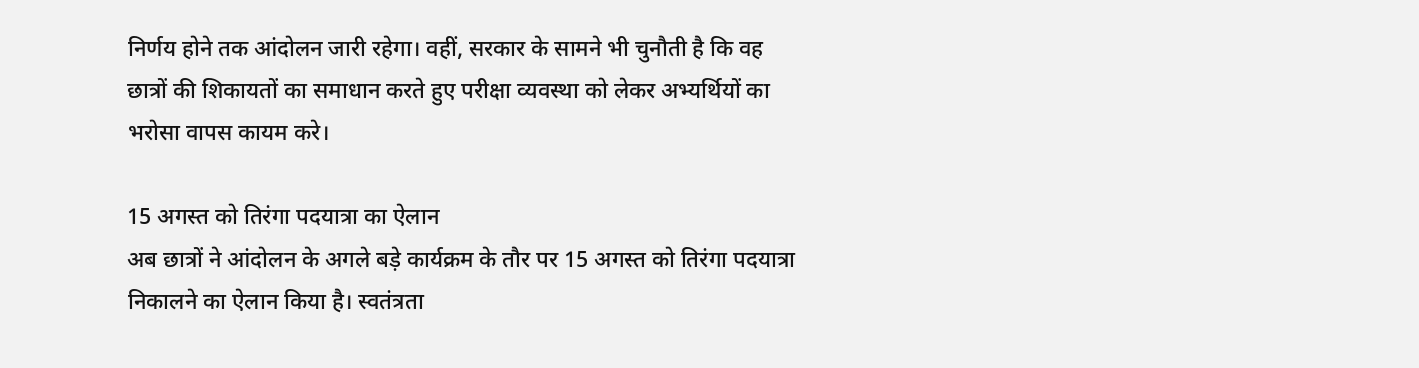निर्णय होने तक आंदोलन जारी रहेगा। वहीं, सरकार के सामने भी चुनौती है कि वह छात्रों की शिकायतों का समाधान करते हुए परीक्षा व्यवस्था को लेकर अभ्यर्थियों का भरोसा वापस कायम करे।

15 अगस्त को तिरंगा पदयात्रा का ऐलान
अब छात्रों ने आंदोलन के अगले बड़े कार्यक्रम के तौर पर 15 अगस्त को तिरंगा पदयात्रा निकालने का ऐलान किया है। स्वतंत्रता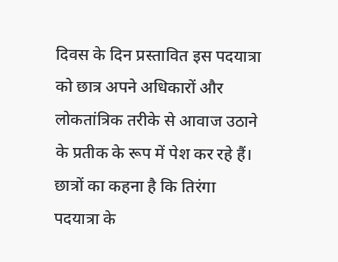दिवस के दिन प्रस्तावित इस पदयात्रा को छात्र अपने अधिकारों और लोकतांत्रिक तरीके से आवाज उठाने के प्रतीक के रूप में पेश कर रहे हैं। छात्रों का कहना है कि तिरंगा पदयात्रा के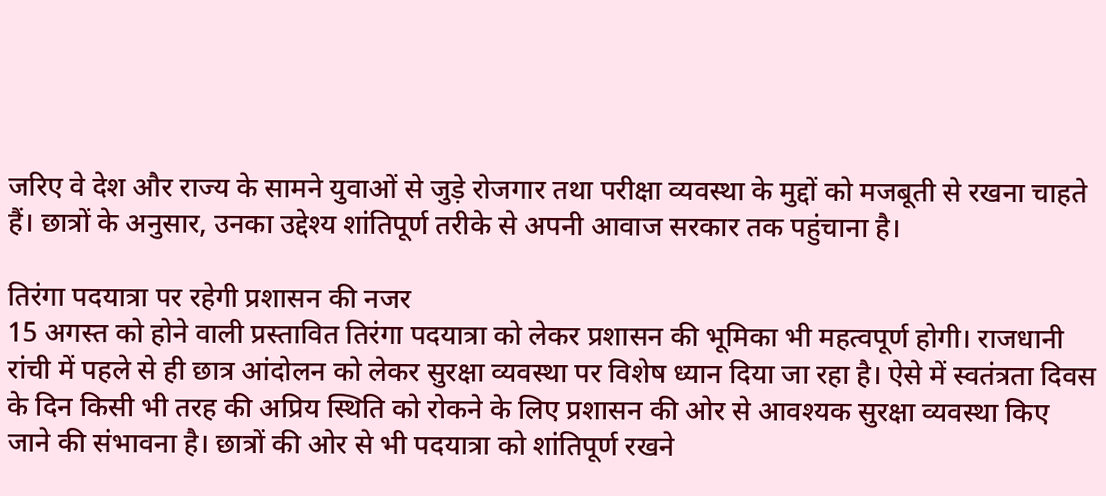जरिए वे देश और राज्य के सामने युवाओं से जुड़े रोजगार तथा परीक्षा व्यवस्था के मुद्दों को मजबूती से रखना चाहते हैं। छात्रों के अनुसार, उनका उद्देश्य शांतिपूर्ण तरीके से अपनी आवाज सरकार तक पहुंचाना है।

तिरंगा पदयात्रा पर रहेगी प्रशासन की नजर
15 अगस्त को होने वाली प्रस्तावित तिरंगा पदयात्रा को लेकर प्रशासन की भूमिका भी महत्वपूर्ण होगी। राजधानी रांची में पहले से ही छात्र आंदोलन को लेकर सुरक्षा व्यवस्था पर विशेष ध्यान दिया जा रहा है। ऐसे में स्वतंत्रता दिवस के दिन किसी भी तरह की अप्रिय स्थिति को रोकने के लिए प्रशासन की ओर से आवश्यक सुरक्षा व्यवस्था किए जाने की संभावना है। छात्रों की ओर से भी पदयात्रा को शांतिपूर्ण रखने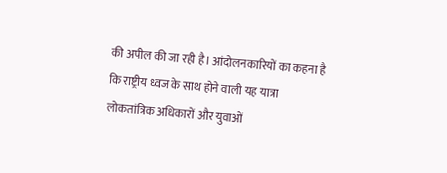की अपील की जा रही है। आंदोलनकारियों का कहना है कि राष्ट्रीय ध्वज के साथ होने वाली यह यात्रा लोकतांत्रिक अधिकारों और युवाओं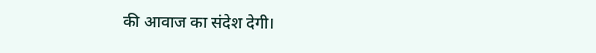की आवाज का संदेश देगी।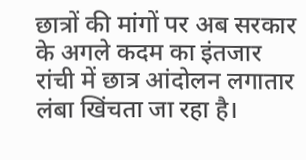छात्रों की मांगों पर अब सरकार के अगले कदम का इंतजार
रांची में छात्र आंदोलन लगातार लंबा खिंचता जा रहा है।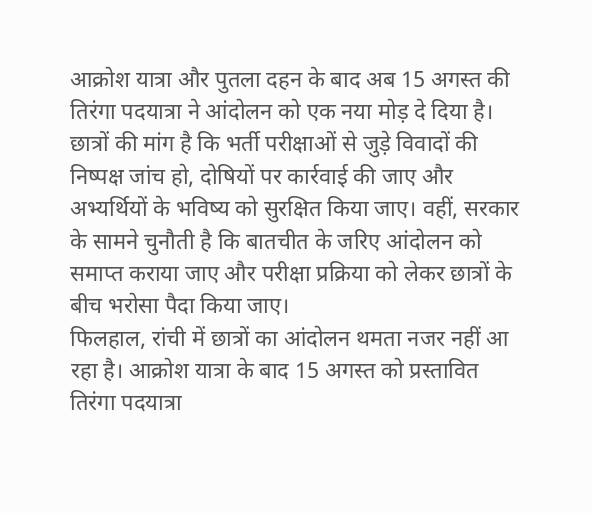आक्रोश यात्रा और पुतला दहन के बाद अब 15 अगस्त की तिरंगा पदयात्रा ने आंदोलन को एक नया मोड़ दे दिया है। छात्रों की मांग है कि भर्ती परीक्षाओं से जुड़े विवादों की निष्पक्ष जांच हो, दोषियों पर कार्रवाई की जाए और अभ्यर्थियों के भविष्य को सुरक्षित किया जाए। वहीं, सरकार के सामने चुनौती है कि बातचीत के जरिए आंदोलन को समाप्त कराया जाए और परीक्षा प्रक्रिया को लेकर छात्रों के बीच भरोसा पैदा किया जाए।
फिलहाल, रांची में छात्रों का आंदोलन थमता नजर नहीं आ रहा है। आक्रोश यात्रा के बाद 15 अगस्त को प्रस्तावित तिरंगा पदयात्रा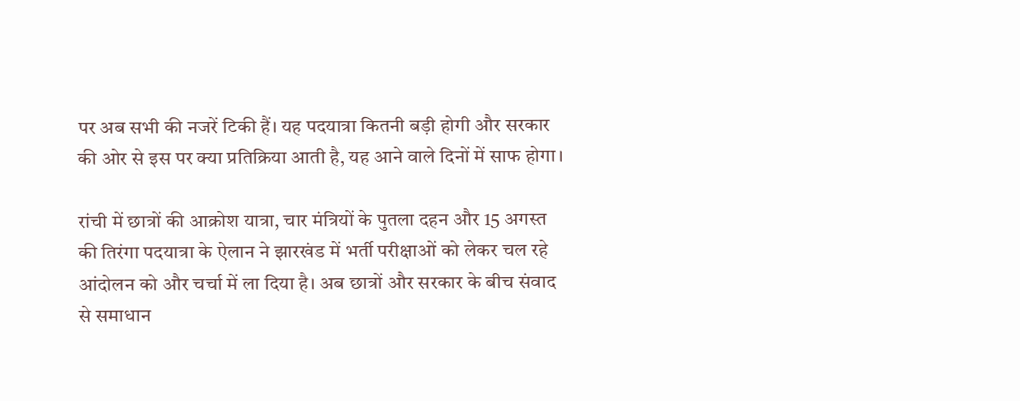पर अब सभी की नजरें टिकी हैं। यह पदयात्रा कितनी बड़ी होगी और सरकार की ओर से इस पर क्या प्रतिक्रिया आती है, यह आने वाले दिनों में साफ होगा।

रांची में छात्रों की आक्रोश यात्रा, चार मंत्रियों के पुतला दहन और 15 अगस्त की तिरंगा पदयात्रा के ऐलान ने झारखंड में भर्ती परीक्षाओं को लेकर चल रहे आंदोलन को और चर्चा में ला दिया है। अब छात्रों और सरकार के बीच संवाद से समाधान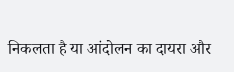निकलता है या आंदोलन का दायरा और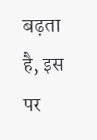बढ़ता है, इस पर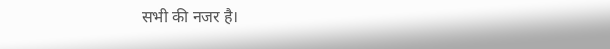सभी की नजर है।